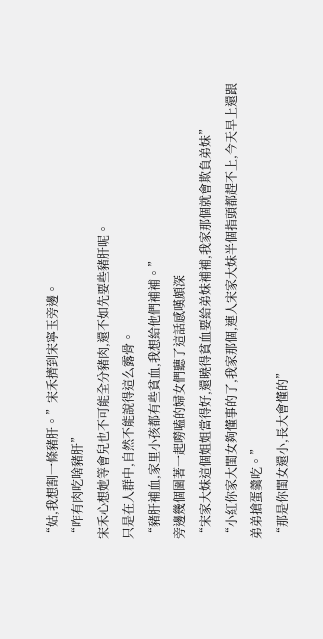“姑,我想割一條豬肝。”宋禾擠到宋寧玉旁邊。
“咋有肉吃啥豬肝”
宋禾心想她等會兒也不可能全分豬肉,還不如先要些豬肝呢。
只是在人群中,自然不能說得這么露骨。
“豬肝補血,家里小孩都有些貧血,我想給他們補補。”
旁邊幾個圍著一起嘮嗑的婦女們聽了這話感嘆頗深
“宋家大妹這個姐姐當得好,還曉得貧血要給弟妹補補,我家那個就會欺負弟妹”
“小紅你家大閨女夠懂事的了,我家那個,連人宋家大妹半個指頭都趕不上,今天早上還跟弟弟搶蛋羹吃。”
“那是你閨女還小,長大會懂的”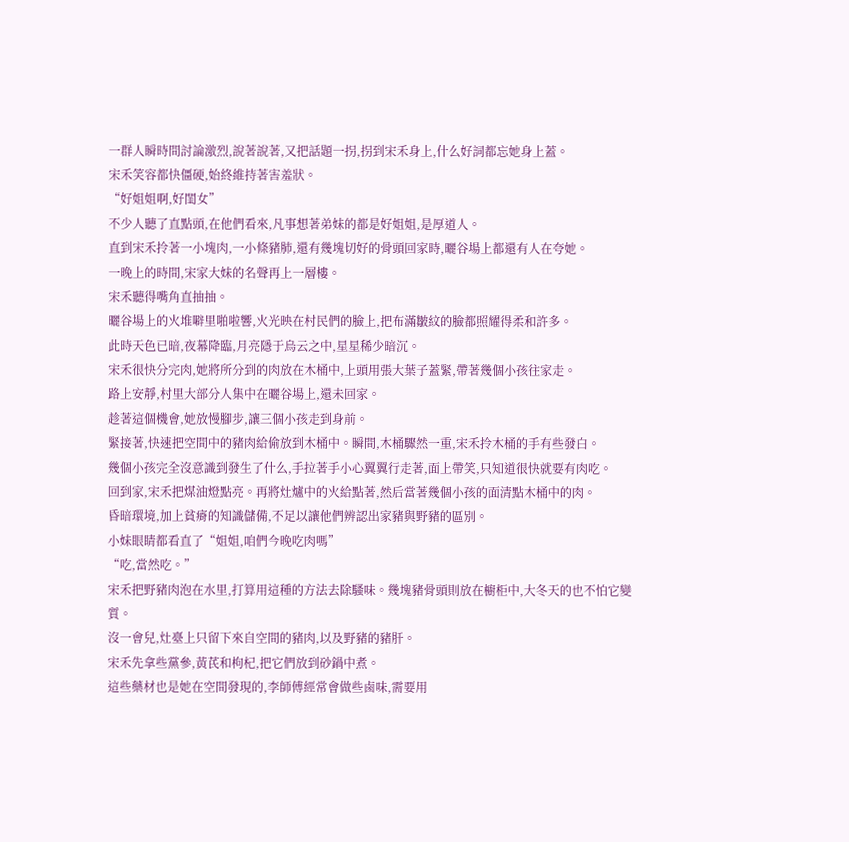一群人瞬時間討論激烈,說著說著,又把話題一拐,拐到宋禾身上,什么好詞都忘她身上蓋。
宋禾笑容都快僵硬,始終維持著害羞狀。
“好姐姐啊,好閨女”
不少人聽了直點頭,在他們看來,凡事想著弟妹的都是好姐姐,是厚道人。
直到宋禾拎著一小塊肉,一小條豬肺,還有幾塊切好的骨頭回家時,曬谷場上都還有人在夸她。
一晚上的時間,宋家大妹的名聲再上一層樓。
宋禾聽得嘴角直抽抽。
曬谷場上的火堆噼里啪啦響,火光映在村民們的臉上,把布滿皺紋的臉都照耀得柔和許多。
此時天色已暗,夜幕降臨,月亮隱于烏云之中,星星稀少暗沉。
宋禾很快分完肉,她將所分到的肉放在木桶中,上頭用張大葉子蓋緊,帶著幾個小孩往家走。
路上安靜,村里大部分人集中在曬谷場上,還未回家。
趁著這個機會,她放慢腳步,讓三個小孩走到身前。
緊接著,快速把空間中的豬肉給偷放到木桶中。瞬間,木桶驟然一重,宋禾拎木桶的手有些發白。
幾個小孩完全沒意識到發生了什么,手拉著手小心翼翼行走著,面上帶笑,只知道很快就要有肉吃。
回到家,宋禾把煤油燈點亮。再將灶爐中的火給點著,然后當著幾個小孩的面清點木桶中的肉。
昏暗環境,加上貧瘠的知識儲備,不足以讓他們辨認出家豬與野豬的區別。
小妹眼睛都看直了“姐姐,咱們今晚吃肉嗎”
“吃,當然吃。”
宋禾把野豬肉泡在水里,打算用這種的方法去除騷味。幾塊豬骨頭則放在櫥柜中,大冬天的也不怕它變質。
沒一會兒,灶臺上只留下來自空間的豬肉,以及野豬的豬肝。
宋禾先拿些黨參,黃芪和枸杞,把它們放到砂鍋中煮。
這些藥材也是她在空間發現的,李師傅經常會做些鹵味,需要用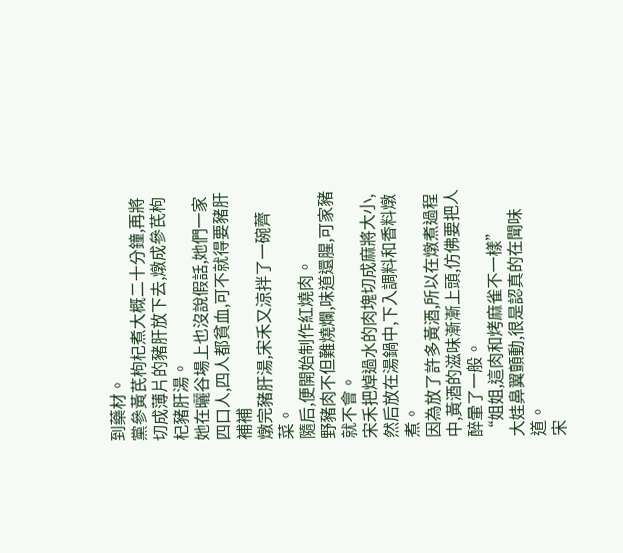到藥材。
黨參黃芪枸杞煮大概二十分鐘,再將切成薄片的豬肝放下去,燉成參芪枸杞豬肝湯。
她在曬谷場上也沒說假話,她們一家四口人,四人都貧血,可不就得要豬肝補補
燉完豬肝湯,宋禾又涼拌了一碗薺菜。
隨后,便開始制作紅燒肉。
野豬肉不但難燒爛,味道還腥,可家豬就不會。
宋禾把焯過水的肉塊切成麻將大小,然后放在湯鍋中,下入調料和香料燉煮。
因為放了許多黃酒,所以在燉煮過程中,黃酒的滋味漸漸上頭,仿佛要把人醉暈了一般。
“姐姐,這肉和烤麻雀不一樣”
大娃鼻翼顫動,很是認真的在聞味道。
宋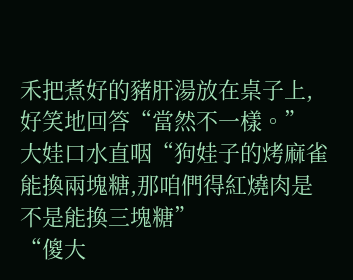禾把煮好的豬肝湯放在桌子上,好笑地回答“當然不一樣。”
大娃口水直咽“狗娃子的烤麻雀能換兩塊糖,那咱們得紅燒肉是不是能換三塊糖”
“傻大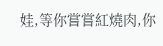娃,等你嘗嘗紅燒肉,你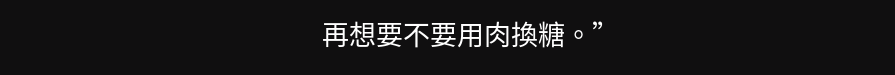再想要不要用肉換糖。”